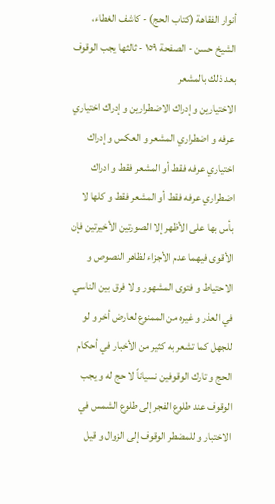أنوار الفقاهة (كتاب الحج) - كاشف الغطاء، الشيخ حسن - الصفحة ١٥٩ - ثالثها يجب الوقوف بعد ذلك بالمشعر
الاختيارين و إدراك الاضطرارين و إدراك اختياري عرفه و اضطراري المشعر و العكس و إدراك اختياري عرفه فقط أو المشعر فقط و ادراك اضطراري عرفه فقط أو المشعر فقط و كلها لا بأس بها على الأظهر إلا الصورتين الأخيرتين فإن الأقوى فيهما عدم الأجزاء لظاهر النصوص و الاحتياط و فتوى المشهور و لا فرق بين الناسي في العذر و غيره من الممنوع لعارض أخر و لو للجهل كما تشعر به كثير من الأخبار في أحكام الحج و تارك الوقوفين نسياناً لا حج له و يجب الوقوف عند طلوع الفجر إلى طلوع الشمس في الاختبار و للمضطر الوقوف إلى الزوال و قيل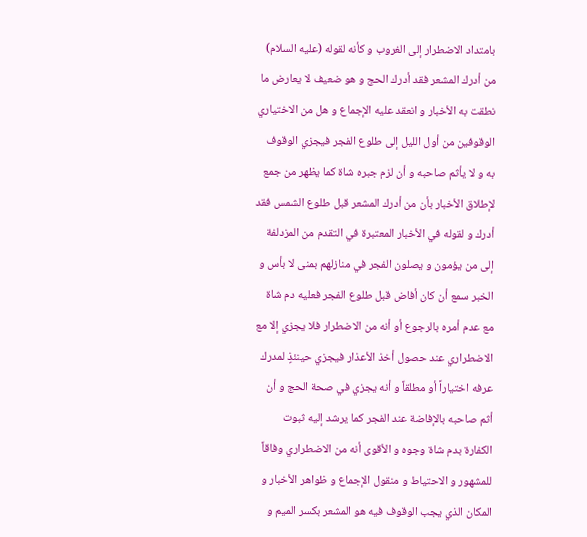بامتداد الاضطرار إلى الغروب و كأنه لقوله (عليه السلام) من أدرك المشعر فقد أدرك الحج و هو ضعيف لا يعارض ما نطقت به الأخبار و انعقد عليه الإجماع و هل من الاختياري الوقوفين من أول الليل إلى طلوع الفجر فيجزي الوقوف به و لا يأثم صاحبه و أن لزم جبره شاة كما يظهر من جمع لإطلاق الأخبار بأن من أدرك المشعر قبل طلوع الشمس فقد أدرك و لقوله في الأخبار المعتبرة في التقدم من المزدلفة إلى من يؤمون و يصلون الفجر في منازلهم بمنى لا بأس و الخبر سمع أن كان أفاض قبل طلوع الفجر فعليه دم شاة مع عدم أمره بالرجوع أو أنه من الاضطرار فلا يجزي إلا مع الاضطراري عند حصول أخذ الأعذار فيجزي حينئذٍ لمدرك عرفه اختياراً أو مطلقاً و أنه يجزي في صحة الحج و أن أثم صاحبه بالإفاضة عند الفجر كما يرشد إليه ثبوت الكفارة بدم شاة وجوه و الأقوى أنه من الاضطراري وفاقاً للمشهور و الاحتياط و منقول الإجماع و ظواهر الأخبار و المكان الذي يجب الوقوف فيه هو المشعر بكسر الميم و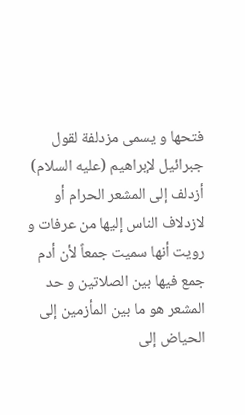فتحها و يسمى مزدلفة لقول جبرائيل لإبراهيم (عليه السلام) أزدلف إلى المشعر الحرام أو لازدلاف الناس إليها من عرفات و رويت أنها سميت جمعاً لأن أدم جمع فيها بين الصلاتين و حد المشعر هو ما بين المأزمين إلى الحياض إلى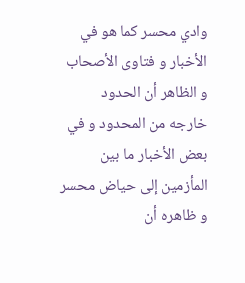وادي محسر كما هو في الأخبار و فتاوى الأصحاب و الظاهر أن الحدود خارجه من المحدود و في بعض الأخبار ما بين المأزمين إلى حياض محسر و ظاهره أن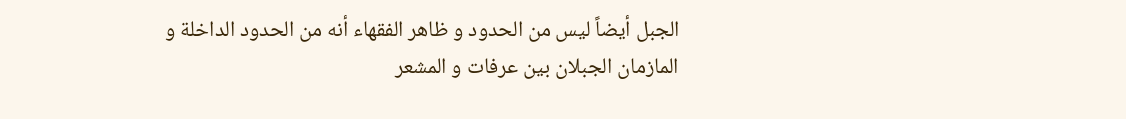الجبل أيضاً ليس من الحدود و ظاهر الفقهاء أنه من الحدود الداخلة و المازمان الجبلان بين عرفات و المشعر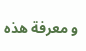و معرفة هذه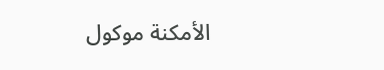الأمكنة موكول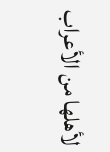لأهلها من الأعراب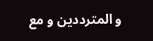و المترددين و مع